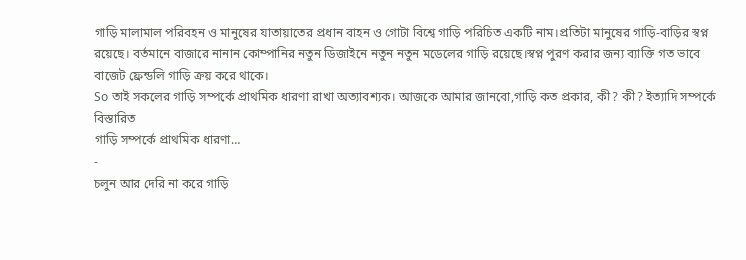গাড়ি মালামাল পরিবহন ও মানুষের যাতায়াতের প্রধান বাহন ও গোটা বিশ্বে গাড়ি পরিচিত একটি নাম।প্রতিটা মানুষের গাড়ি-বাড়ির স্বপ্ন রয়েছে। বর্তমানে বাজারে নানান কোম্পানির নতুন ডিজাইনে নতুন নতুন মডেলের গাড়ি রয়েছে।স্বপ্ন পুরণ করার জন্য ব্যাক্তি গত ভাবে বাজেট ফ্রেন্ডলি গাড়ি ক্রয় করে থাকে।
So তাই সকলের গাড়ি সম্পর্কে প্রাথমিক ধারণা রাখা অত্যাবশ্যক। আজকে আমার জানবো,গাড়ি কত প্রকার, কী? কী? ইত্যাদি সম্পর্কে বিস্তারিত
গাড়ি সম্পর্কে প্রাথমিক ধারণা…
-
চলুন আর দেরি না করে গাড়ি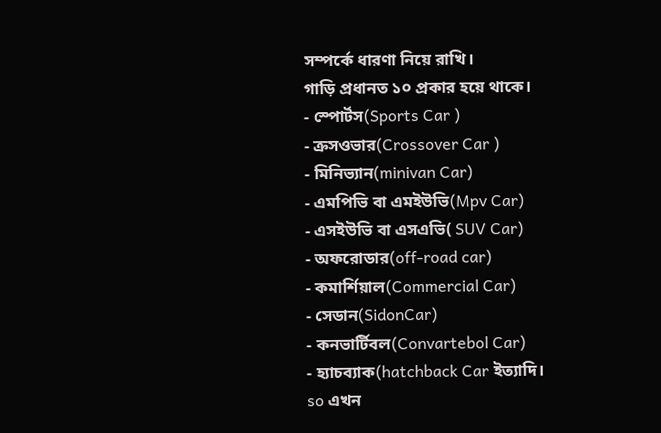সম্পর্কে ধারণা নিয়ে রাখি।
গাড়ি প্রধানত ১০ প্রকার হয়ে থাকে।
- স্পোর্টস(Sports Car )
- ক্রসওভার(Crossover Car )
- মিনিভ্যান(minivan Car)
- এমপিভি বা এমইউভি(Mpv Car)
- এসইউভি বা এসএভি( SUV Car)
- অফরোডার(off-road car)
- কমার্শিয়াল(Commercial Car)
- সেডান(SidonCar)
- কনভার্টিবল(Convartebol Car)
- হ্যাচব্যাক(hatchback Car ইত্যাদি।
so এখন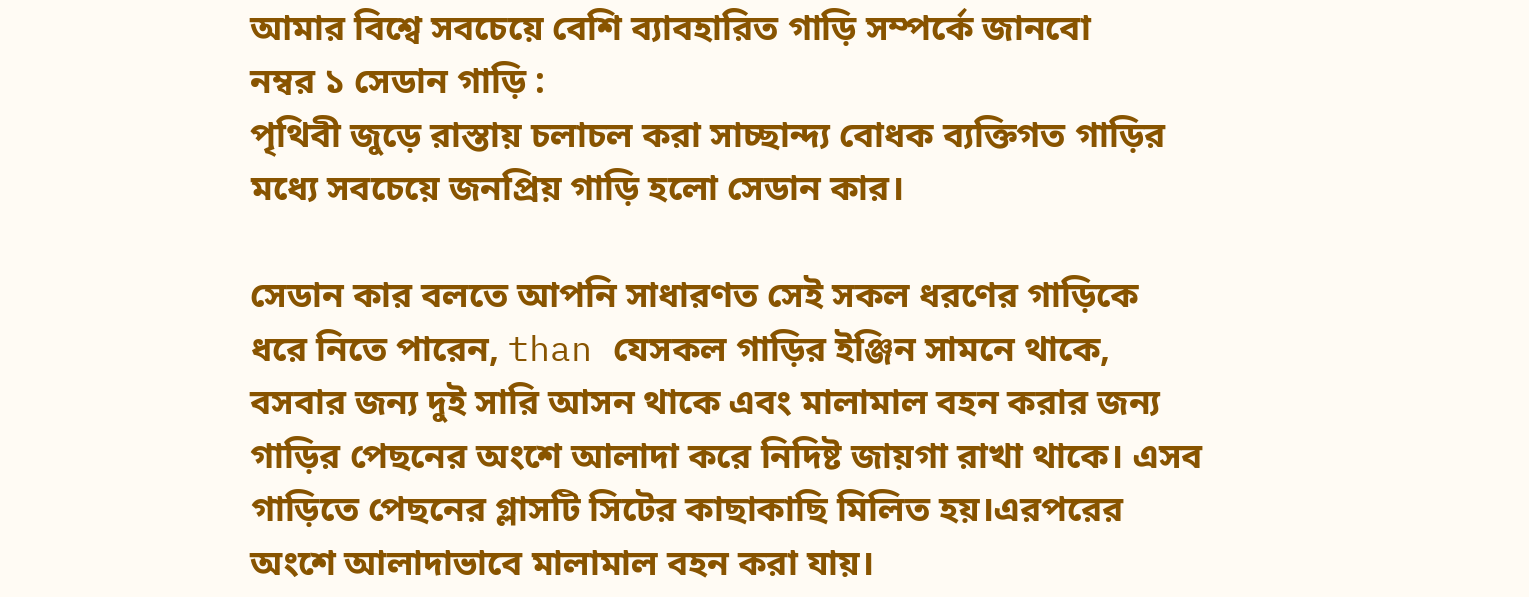আমার বিশ্বে সবচেয়ে বেশি ব্যাবহারিত গাড়ি সম্পর্কে জানবো
নম্বর ১ সেডান গাড়ি :
পৃথিবী জুড়ে রাস্তায় চলাচল করা সাচ্ছান্দ্য বোধক ব্যক্তিগত গাড়ির মধ্যে সবচেয়ে জনপ্রিয় গাড়ি হলো সেডান কার।

সেডান কার বলতে আপনি সাধারণত সেই সকল ধরণের গাড়িকে ধরে নিতে পারেন, than যেসকল গাড়ির ইঞ্জিন সামনে থাকে, বসবার জন্য দুই সারি আসন থাকে এবং মালামাল বহন করার জন্য গাড়ির পেছনের অংশে আলাদা করে নিদিষ্ট জায়গা রাখা থাকে। এসব গাড়িতে পেছনের গ্লাসটি সিটের কাছাকাছি মিলিত হয়।এরপরের অংশে আলাদাভাবে মালামাল বহন করা যায়।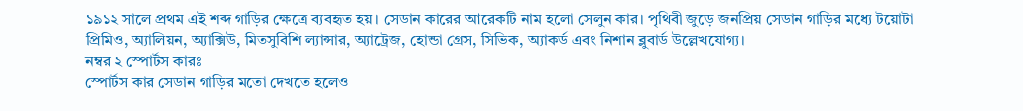১৯১২ সালে প্রথম এই শব্দ গাড়ির ক্ষেত্রে ব্যবহৃত হয়। সেডান কারের আরেকটি নাম হলো সেলুন কার। পৃথিবী জুড়ে জনপ্রিয় সেডান গাড়ির মধ্যে টয়োটা প্রিমিও, অ্যালিয়ন, অ্যাক্সিউ, মিতসুবিশি ল্যান্সার, অ্যাট্রেজ, হোন্ডা গ্রেস, সিভিক, অ্যাকর্ড এবং নিশান ব্লুবার্ড উল্লেখযোগ্য।
নম্বর ২ স্পোর্টস কারঃ
স্পোর্টস কার সেডান গাড়ির মতো দেখতে হলেও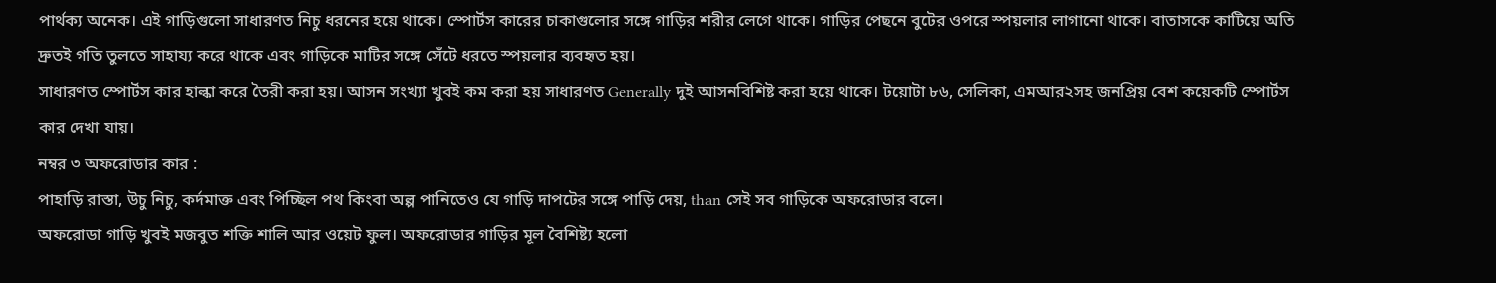পার্থক্য অনেক। এই গাড়িগুলো সাধারণত নিচু ধরনের হয়ে থাকে। স্পোর্টস কারের চাকাগুলোর সঙ্গে গাড়ির শরীর লেগে থাকে। গাড়ির পেছনে বুটের ওপরে স্পয়লার লাগানো থাকে। বাতাসকে কাটিয়ে অতি দ্রুতই গতি তুলতে সাহায্য করে থাকে এবং গাড়িকে মাটির সঙ্গে সেঁটে ধরতে স্পয়লার ব্যবহৃত হয়।
সাধারণত স্পোর্টস কার হাল্কা করে তৈরী করা হয়। আসন সংখ্যা খুবই কম করা হয় সাধারণত Generally দুই আসনবিশিষ্ট করা হয়ে থাকে। টয়োটা ৮৬, সেলিকা, এমআর২সহ জনপ্রিয় বেশ কয়েকটি স্পোর্টস কার দেখা যায়।
নম্বর ৩ অফরোডার কার :
পাহাড়ি রাস্তা, উচু নিচু, কর্দমাক্ত এবং পিচ্ছিল পথ কিংবা অল্প পানিতেও যে গাড়ি দাপটের সঙ্গে পাড়ি দেয়, than সেই সব গাড়িকে অফরোডার বলে।
অফরোডা গাড়ি খুবই মজবুত শক্তি শালি আর ওয়েট ফুল। অফরোডার গাড়ির মূল বৈশিষ্ট্য হলো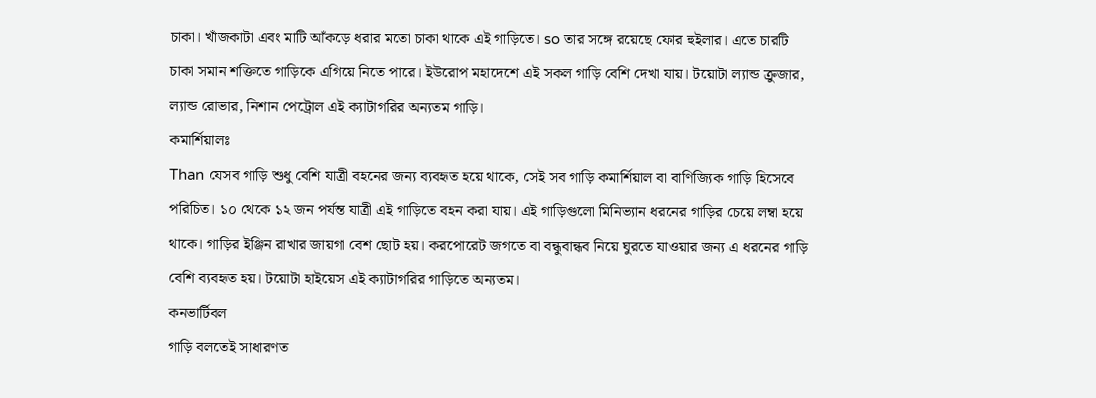চাকা। খাঁজকাটা এবং মাটি আঁকড়ে ধরার মতো চাকা থাকে এই গাড়িতে। so তার সঙ্গে রয়েছে ফোর হুইলার। এতে চারটি চাকা সমান শক্তিতে গাড়িকে এগিয়ে নিতে পারে। ইউরোপ মহাদেশে এই সকল গাড়ি বেশি দেখা যায়। টয়োটা ল্যান্ড ক্রুজার, ল্যান্ড রোভার, নিশান পেট্রোল এই ক্যাটাগরির অন্যতম গাড়ি।
কমার্শিয়ালঃ
Than যেসব গাড়ি শুধু বেশি যাত্রী বহনের জন্য ব্যবহৃত হয়ে থাকে, সেই সব গাড়ি কমার্শিয়াল বা বাণিজ্যিক গাড়ি হিসেবে পরিচিত। ১০ থেকে ১২ জন পর্যন্ত যাত্রী এই গাড়িতে বহন করা যায়। এই গাড়িগুলো মিনিভ্যান ধরনের গাড়ির চেয়ে লম্বা হয়ে থাকে। গাড়ির ইঞ্জিন রাখার জায়গা বেশ ছোট হয়। করপোরেট জগতে বা বন্ধুবান্ধব নিয়ে ঘুরতে যাওয়ার জন্য এ ধরনের গাড়ি বেশি ব্যবহৃত হয়। টয়োটা হাইয়েস এই ক্যাটাগরির গাড়িতে অন্যতম।
কনভার্টিবল
গাড়ি বলতেই সাধারণত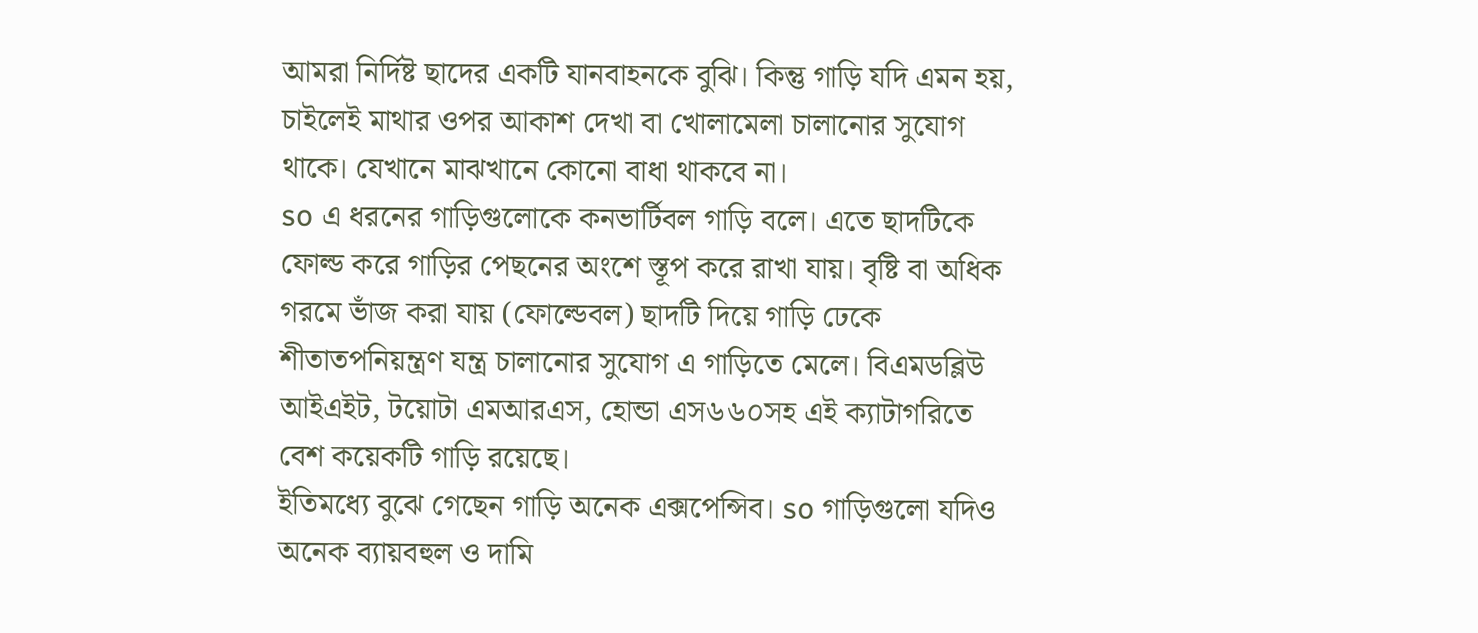আমরা নির্দিষ্ট ছাদের একটি যানবাহনকে বুঝি। কিন্তু গাড়ি যদি এমন হয়, চাইলেই মাথার ওপর আকাশ দেখা বা খোলামেলা চালানোর সুযোগ থাকে। যেখানে মাঝখানে কোনো বাধা থাকবে না।
so এ ধরনের গাড়িগুলোকে কনভার্টিবল গাড়ি বলে। এতে ছাদটিকে ফোল্ড করে গাড়ির পেছনের অংশে স্তূপ করে রাখা যায়। বৃষ্টি বা অধিক গরমে ভাঁজ করা যায় (ফোল্ডেবল) ছাদটি দিয়ে গাড়ি ঢেকে শীতাতপনিয়ন্ত্রণ যন্ত্র চালানোর সুযোগ এ গাড়িতে মেলে। বিএমডব্লিউ আইএইট, টয়োটা এমআরএস, হোন্ডা এস৬৬০সহ এই ক্যাটাগরিতে বেশ কয়েকটি গাড়ি রয়েছে।
ইতিমধ্যে বুঝে গেছেন গাড়ি অনেক এক্সপেন্সিব। so গাড়িগুলো যদিও অনেক ব্যায়বহুল ও দামি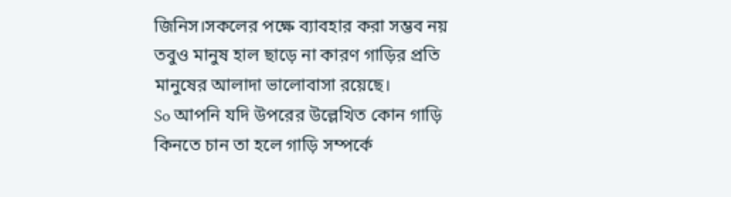জিনিস।সকলের পক্ষে ব্যাবহার করা সম্ভব নয় তবুও মানুষ হাল ছাড়ে না কারণ গাড়ির প্রতি মানুষের আলাদা ভালোবাসা রয়েছে।
So আপনি যদি উপরের উল্লেখিত কোন গাড়ি কিনতে চান তা হলে গাড়ি সম্পর্কে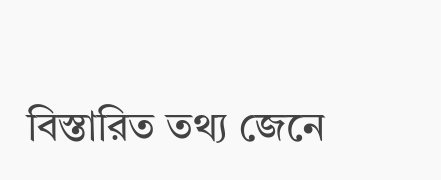বিস্তারিত তথ্য জেনে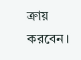ক্রায় করবেন।